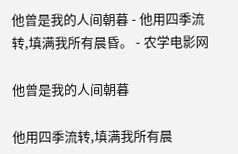他曾是我的人间朝暮 - 他用四季流转,填满我所有晨昏。 - 农学电影网

他曾是我的人间朝暮

他用四季流转,填满我所有晨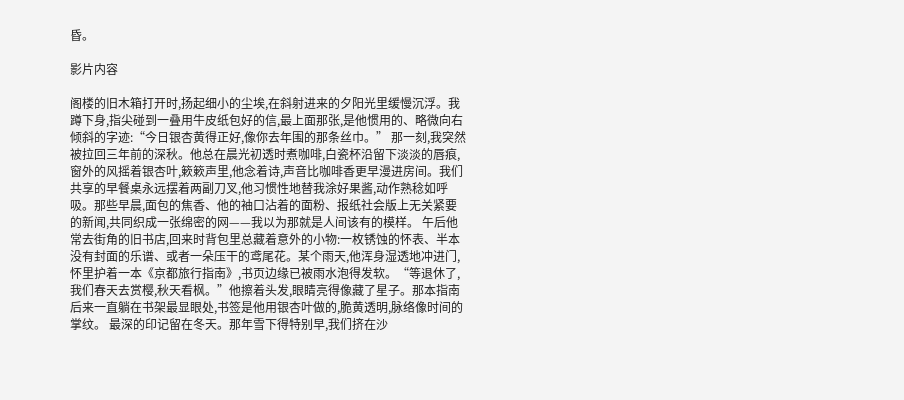昏。

影片内容

阁楼的旧木箱打开时,扬起细小的尘埃,在斜射进来的夕阳光里缓慢沉浮。我蹲下身,指尖碰到一叠用牛皮纸包好的信,最上面那张,是他惯用的、略微向右倾斜的字迹:“今日银杏黄得正好,像你去年围的那条丝巾。” 那一刻,我突然被拉回三年前的深秋。他总在晨光初透时煮咖啡,白瓷杯沿留下淡淡的唇痕,窗外的风摇着银杏叶,簌簌声里,他念着诗,声音比咖啡香更早漫进房间。我们共享的早餐桌永远摆着两副刀叉,他习惯性地替我涂好果酱,动作熟稔如呼吸。那些早晨,面包的焦香、他的袖口沾着的面粉、报纸社会版上无关紧要的新闻,共同织成一张绵密的网——我以为那就是人间该有的模样。 午后他常去街角的旧书店,回来时背包里总藏着意外的小物:一枚锈蚀的怀表、半本没有封面的乐谱、或者一朵压干的鸢尾花。某个雨天,他浑身湿透地冲进门,怀里护着一本《京都旅行指南》,书页边缘已被雨水泡得发软。“等退休了,我们春天去赏樱,秋天看枫。”他擦着头发,眼睛亮得像藏了星子。那本指南后来一直躺在书架最显眼处,书签是他用银杏叶做的,脆黄透明,脉络像时间的掌纹。 最深的印记留在冬天。那年雪下得特别早,我们挤在沙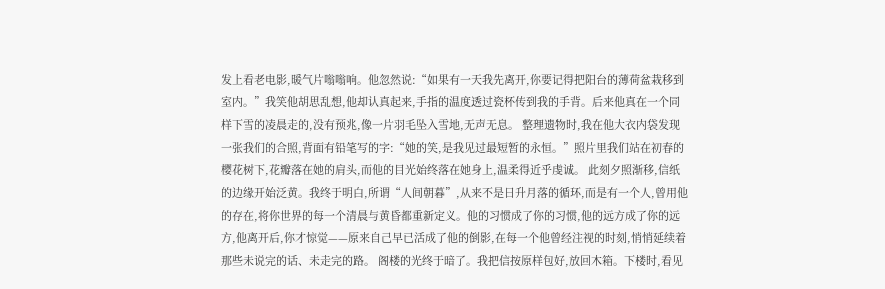发上看老电影,暖气片嗡嗡响。他忽然说:“如果有一天我先离开,你要记得把阳台的薄荷盆栽移到室内。”我笑他胡思乱想,他却认真起来,手指的温度透过瓷杯传到我的手背。后来他真在一个同样下雪的凌晨走的,没有预兆,像一片羽毛坠入雪地,无声无息。 整理遗物时,我在他大衣内袋发现一张我们的合照,背面有铅笔写的字:“她的笑,是我见过最短暂的永恒。”照片里我们站在初春的樱花树下,花瓣落在她的肩头,而他的目光始终落在她身上,温柔得近乎虔诚。 此刻夕照渐移,信纸的边缘开始泛黄。我终于明白,所谓“人间朝暮”,从来不是日升月落的循环,而是有一个人,曾用他的存在,将你世界的每一个清晨与黄昏都重新定义。他的习惯成了你的习惯,他的远方成了你的远方,他离开后,你才惊觉——原来自己早已活成了他的倒影,在每一个他曾经注视的时刻,悄悄延续着那些未说完的话、未走完的路。 阁楼的光终于暗了。我把信按原样包好,放回木箱。下楼时,看见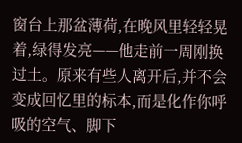窗台上那盆薄荷,在晚风里轻轻晃着,绿得发亮——他走前一周刚换过土。原来有些人离开后,并不会变成回忆里的标本,而是化作你呼吸的空气、脚下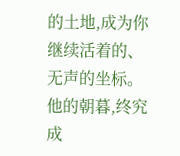的土地,成为你继续活着的、无声的坐标。 他的朝暮,终究成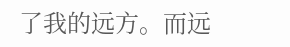了我的远方。而远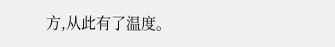方,从此有了温度。